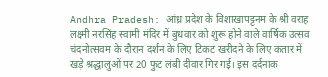Andhra Pradesh: आंध्र प्रदेश के विशाखापट्टनम के श्री वराह लक्ष्मी नरसिंह स्वामी मंदिर में बुधवार को शुरू होने वाले वार्षिक उत्सव चंदनोत्सवम के दौरान दर्शन के लिए टिकट खरीदने के लिए कतार में खड़े श्रद्धालुओं पर 20 फुट लंबी दीवार गिर गई। इस दर्दनाक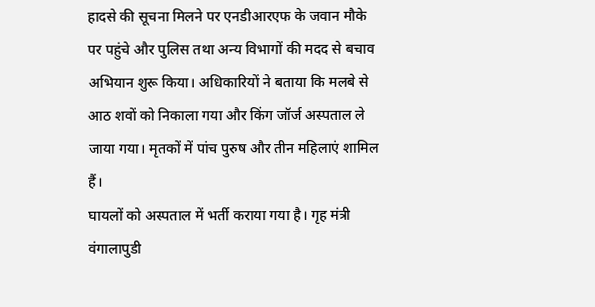हादसे की सूचना मिलने पर एनडीआरएफ के जवान मौके पर पहुंचे और पुलिस तथा अन्य विभागों की मदद से बचाव अभियान शुरू किया। अधिकारियों ने बताया कि मलबे से आठ शवों को निकाला गया और किंग जॉर्ज अस्पताल ले जाया गया। मृतकों में पांच पुरुष और तीन महिलाएं शामिल हैं।
घायलों को अस्पताल में भर्ती कराया गया है। गृह मंत्री वंगालापुडी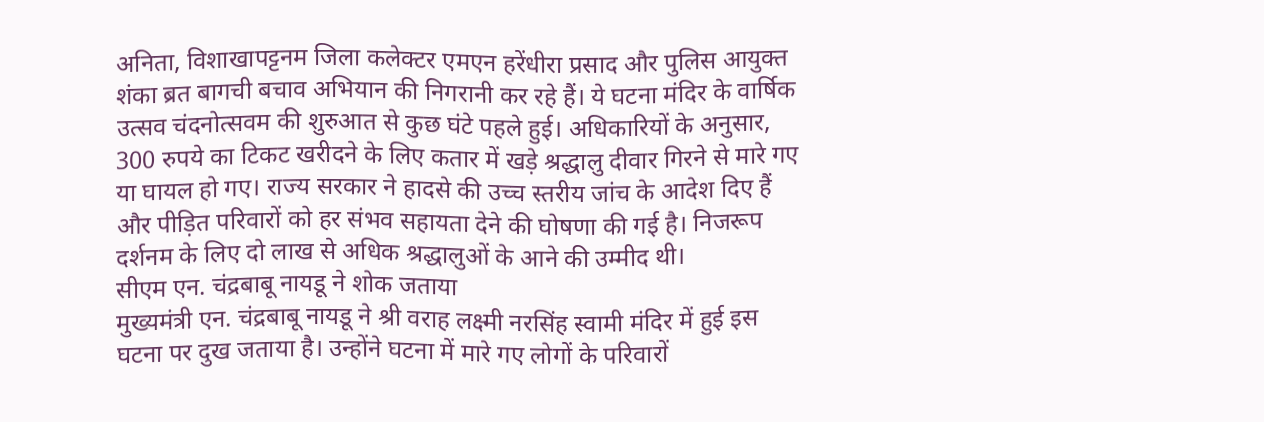अनिता, विशाखापट्टनम जिला कलेक्टर एमएन हरेंधीरा प्रसाद और पुलिस आयुक्त शंका ब्रत बागची बचाव अभियान की निगरानी कर रहे हैं। ये घटना मंदिर के वार्षिक उत्सव चंदनोत्सवम की शुरुआत से कुछ घंटे पहले हुई। अधिकारियों के अनुसार, 300 रुपये का टिकट खरीदने के लिए कतार में खड़े श्रद्धालु दीवार गिरने से मारे गए या घायल हो गए। राज्य सरकार ने हादसे की उच्च स्तरीय जांच के आदेश दिए हैं और पीड़ित परिवारों को हर संभव सहायता देने की घोषणा की गई है। निजरूप दर्शनम के लिए दो लाख से अधिक श्रद्धालुओं के आने की उम्मीद थी।
सीएम एन. चंद्रबाबू नायडू ने शोक जताया
मुख्यमंत्री एन. चंद्रबाबू नायडू ने श्री वराह लक्ष्मी नरसिंह स्वामी मंदिर में हुई इस घटना पर दुख जताया है। उन्होंने घटना में मारे गए लोगों के परिवारों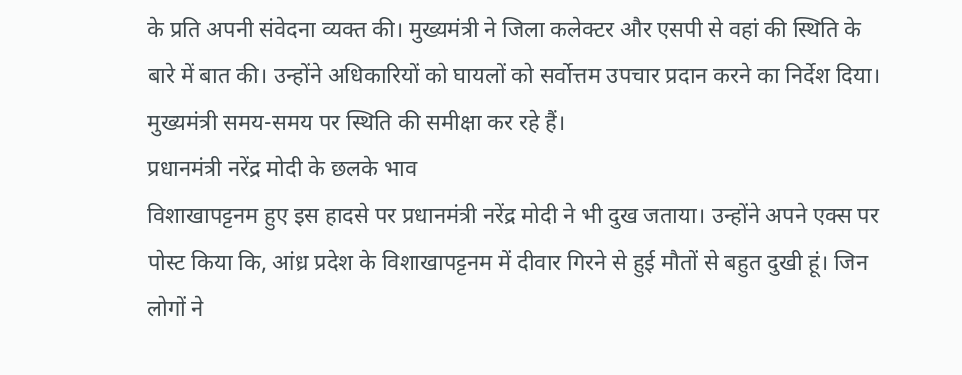के प्रति अपनी संवेदना व्यक्त की। मुख्यमंत्री ने जिला कलेक्टर और एसपी से वहां की स्थिति के बारे में बात की। उन्होंने अधिकारियों को घायलों को सर्वोत्तम उपचार प्रदान करने का निर्देश दिया। मुख्यमंत्री समय-समय पर स्थिति की समीक्षा कर रहे हैं।
प्रधानमंत्री नरेंद्र मोदी के छलके भाव
विशाखापट्टनम हुए इस हादसे पर प्रधानमंत्री नरेंद्र मोदी ने भी दुख जताया। उन्होंने अपने एक्स पर पोस्ट किया कि, आंध्र प्रदेश के विशाखापट्टनम में दीवार गिरने से हुई मौतों से बहुत दुखी हूं। जिन लोगों ने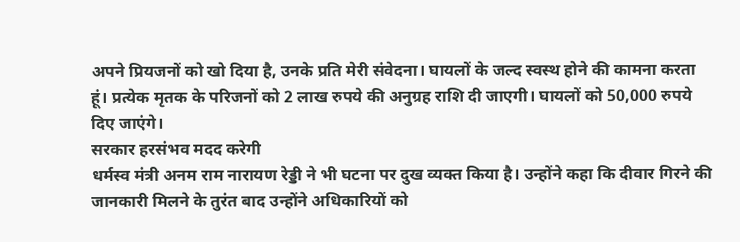अपने प्रियजनों को खो दिया है, उनके प्रति मेरी संवेदना। घायलों के जल्द स्वस्थ होने की कामना करता हूं। प्रत्येक मृतक के परिजनों को 2 लाख रुपये की अनुग्रह राशि दी जाएगी। घायलों को 50,000 रुपये दिए जाएंगे।
सरकार हरसंभव मदद करेगी
धर्मस्व मंत्री अनम राम नारायण रेड्डी ने भी घटना पर दुख व्यक्त किया है। उन्होंने कहा कि दीवार गिरने की जानकारी मिलने के तुरंत बाद उन्होंने अधिकारियों को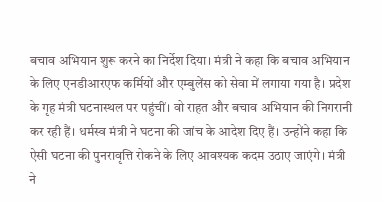बचाव अभियान शुरू करने का निर्देश दिया। मंत्री ने कहा कि बचाव अभियान के लिए एनडीआरएफ कर्मियों और एम्बुलेंस को सेवा में लगाया गया है। प्रदेश के गृह मंत्री घटनास्थल पर पहुंचीं। वो राहत और बचाव अभियान की निगरानी कर रही हैं। धर्मस्व मंत्री ने घटना की जांच के आदेश दिए हैं। उन्होंने कहा कि ऐसी घटना की पुनरावृत्ति रोकने के लिए आवश्यक कदम उठाए जाएंगे। मंत्री ने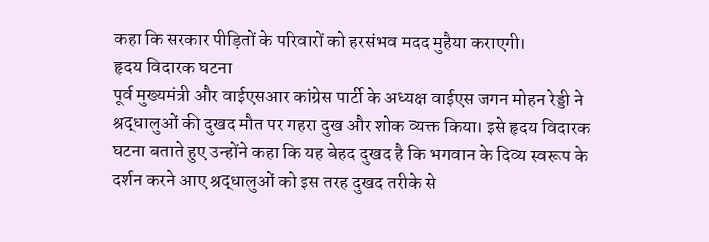कहा कि सरकार पीड़ितों के परिवारों को हरसंभव मदद मुहैया कराएगी।
हृदय विदारक घटना
पूर्व मुख्यमंत्री और वाईएसआर कांग्रेस पार्टी के अध्यक्ष वाईएस जगन मोहन रेड्डी ने श्रद्धालुओं की दुखद मौत पर गहरा दुख और शोक व्यक्त किया। इसे हृदय विदारक घटना बताते हुए उन्होंने कहा कि यह बेहद दुखद है कि भगवान के दिव्य स्वरूप के दर्शन करने आए श्रद्धालुओं को इस तरह दुखद तरीके से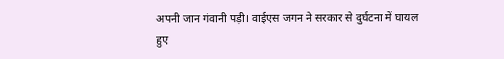अपनी जान गंवानी पड़ी। वाईएस जगन ने सरकार से दुर्घटना में घायल हुए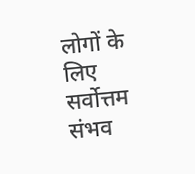लोगों के लिए सर्वोत्तम संभव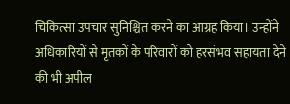चिकित्सा उपचार सुनिश्चित करने का आग्रह किया। उन्होंने अधिकारियों से मृतकों के परिवारों को हरसंभव सहायता देने की भी अपील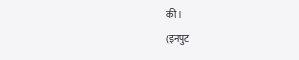की।
(इनपुट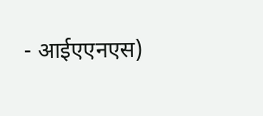- आईएएनएस)